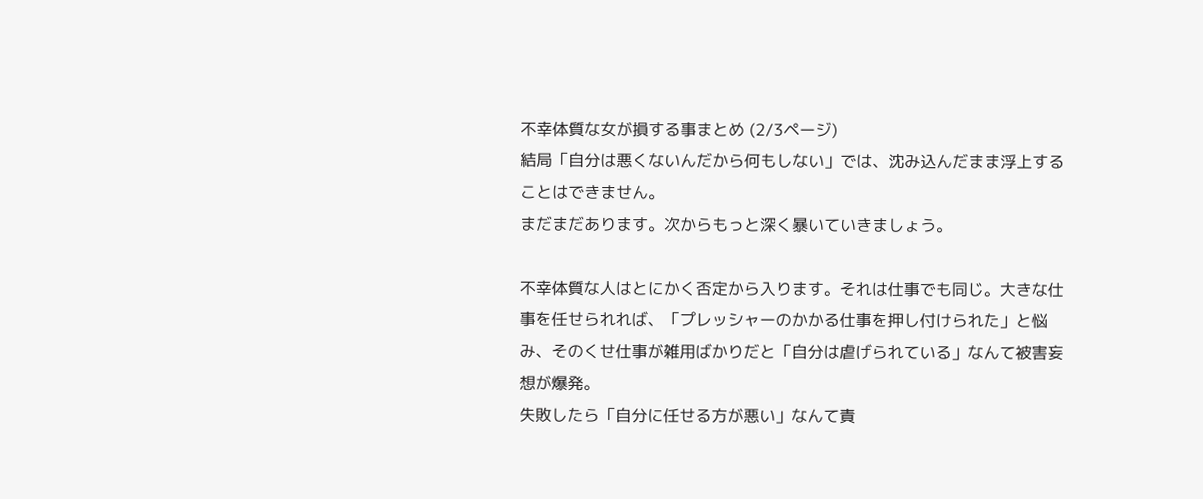不幸体質な女が損する事まとめ (2/3ページ)
結局「自分は悪くないんだから何もしない」では、沈み込んだまま浮上することはできません。
まだまだあります。次からもっと深く暴いていきましょう。

不幸体質な人はとにかく否定から入ります。それは仕事でも同じ。大きな仕事を任せられれば、「プレッシャーのかかる仕事を押し付けられた」と悩み、そのくせ仕事が雑用ばかりだと「自分は虐げられている」なんて被害妄想が爆発。
失敗したら「自分に任せる方が悪い」なんて責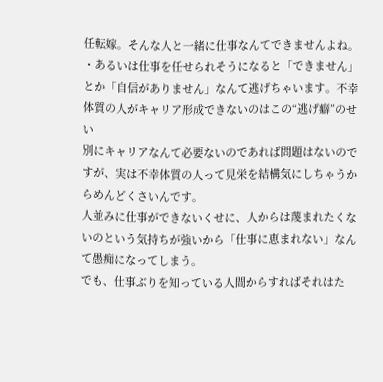任転嫁。そんな人と一緒に仕事なんてできませんよね。
・あるいは仕事を任せられそうになると「できません」とか「自信がありません」なんて逃げちゃいます。不幸体質の人がキャリア形成できないのはこの“逃げ癖”のせい
別にキャリアなんて必要ないのであれば問題はないのですが、実は不幸体質の人って見栄を結構気にしちゃうからめんどくさいんです。
人並みに仕事ができないくせに、人からは蔑まれたくないのという気持ちが強いから「仕事に恵まれない」なんて愚痴になってしまう。
でも、仕事ぶりを知っている人間からすればそれはた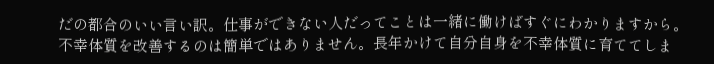だの都合のいい言い訳。仕事ができない人だってことは一緒に働けばすぐにわかりますから。
不幸体質を改善するのは簡単ではありません。長年かけて自分自身を不幸体質に育ててしま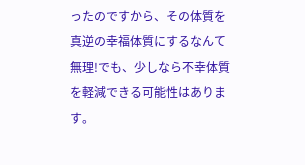ったのですから、その体質を真逆の幸福体質にするなんて無理!でも、少しなら不幸体質を軽減できる可能性はあります。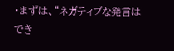・まずは、“ネガティブな発言はでき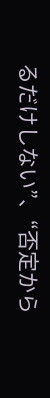るだけしない”、“否定から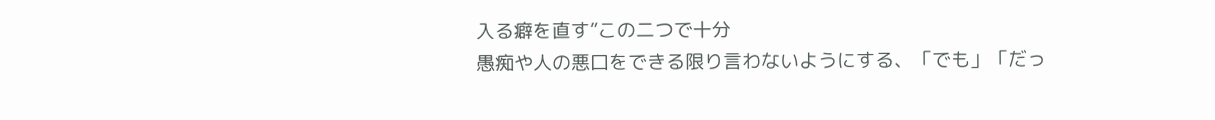入る癖を直す”この二つで十分
愚痴や人の悪口をできる限り言わないようにする、「でも」「だっ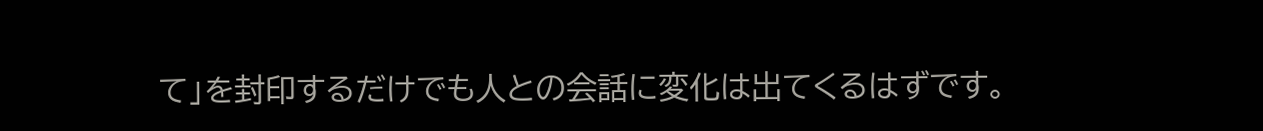て」を封印するだけでも人との会話に変化は出てくるはずです。